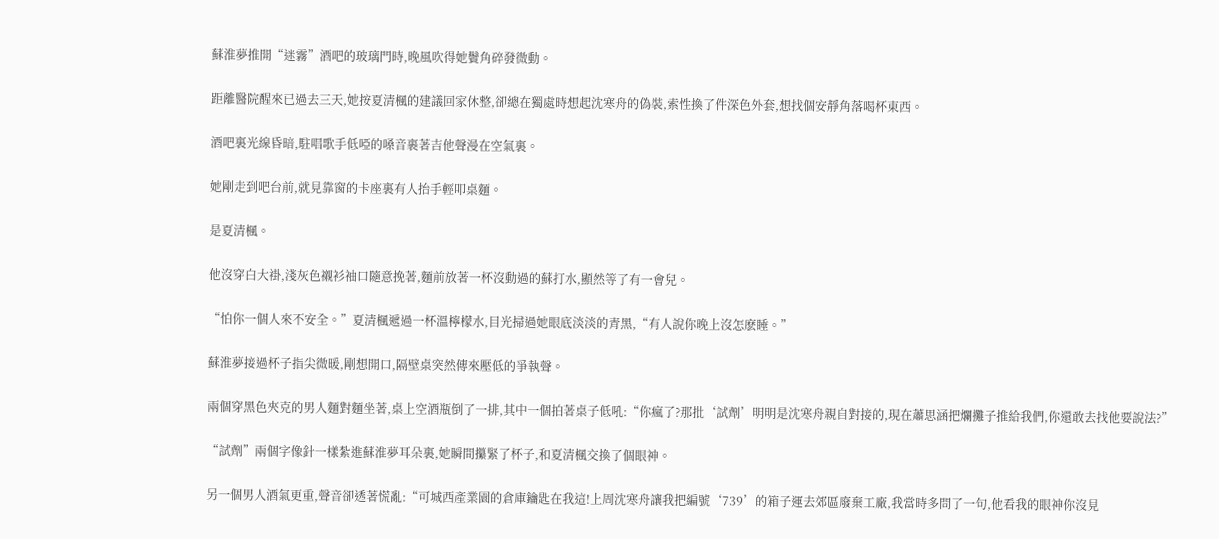蘇淮夢推開“迷霧”酒吧的玻璃門時,晚風吹得她鬢角碎發微動。

距離醫院醒來已過去三天,她按夏清楓的建議回家休整,卻總在獨處時想起沈寒舟的偽裝,索性換了件深色外套,想找個安靜角落喝杯東西。

酒吧裏光線昏暗,駐唱歌手低啞的嗓音裹著吉他聲漫在空氣裏。

她剛走到吧台前,就見靠窗的卡座裏有人抬手輕叩桌麵。

是夏清楓。

他沒穿白大褂,淺灰色襯衫袖口隨意挽著,麵前放著一杯沒動過的蘇打水,顯然等了有一會兒。

“怕你一個人來不安全。”夏清楓遞過一杯溫檸檬水,目光掃過她眼底淡淡的青黑,“有人說你晚上沒怎麽睡。”

蘇淮夢接過杯子指尖微暖,剛想開口,隔壁桌突然傳來壓低的爭執聲。

兩個穿黑色夾克的男人麵對麵坐著,桌上空酒瓶倒了一排,其中一個拍著桌子低吼:“你瘋了?那批‘試劑’明明是沈寒舟親自對接的,現在蕭思涵把爛攤子推給我們,你還敢去找他要說法?”

“試劑”兩個字像針一樣紮進蘇淮夢耳朵裏,她瞬間攥緊了杯子,和夏清楓交換了個眼神。

另一個男人酒氣更重,聲音卻透著慌亂:“可城西產業園的倉庫鑰匙在我這!上周沈寒舟讓我把編號‘739’的箱子運去郊區廢棄工廠,我當時多問了一句,他看我的眼神你沒見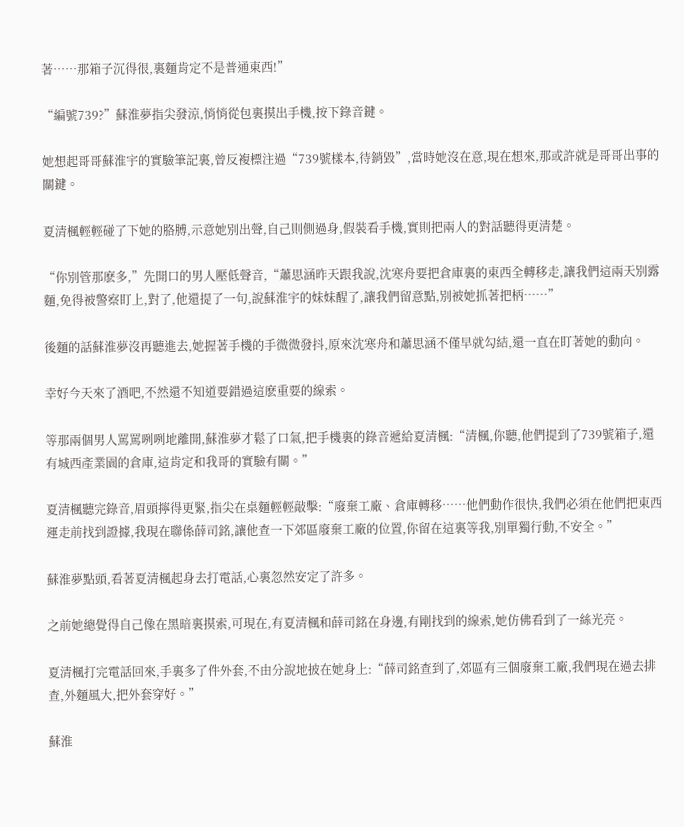著……那箱子沉得很,裏麵肯定不是普通東西!”

“編號739?”蘇淮夢指尖發涼,悄悄從包裏摸出手機,按下錄音鍵。

她想起哥哥蘇淮宇的實驗筆記裏,曾反複標注過“739號樣本,待銷毀”,當時她沒在意,現在想來,那或許就是哥哥出事的關鍵。

夏清楓輕輕碰了下她的胳膊,示意她別出聲,自己則側過身,假裝看手機,實則把兩人的對話聽得更清楚。

“你別管那麽多,”先開口的男人壓低聲音,“蕭思涵昨天跟我說,沈寒舟要把倉庫裏的東西全轉移走,讓我們這兩天別露麵,免得被警察盯上,對了,他還提了一句,說蘇淮宇的妹妹醒了,讓我們留意點,別被她抓著把柄……”

後麵的話蘇淮夢沒再聽進去,她握著手機的手微微發抖,原來沈寒舟和蕭思涵不僅早就勾結,還一直在盯著她的動向。

幸好今天來了酒吧,不然還不知道要錯過這麽重要的線索。

等那兩個男人罵罵咧咧地離開,蘇淮夢才鬆了口氣,把手機裏的錄音遞給夏清楓:“清楓,你聽,他們提到了739號箱子,還有城西產業園的倉庫,這肯定和我哥的實驗有關。”

夏清楓聽完錄音,眉頭擰得更緊,指尖在桌麵輕輕敲擊:“廢棄工廠、倉庫轉移……他們動作很快,我們必須在他們把東西運走前找到證據,我現在聯係薛司銘,讓他查一下郊區廢棄工廠的位置,你留在這裏等我,別單獨行動,不安全。”

蘇淮夢點頭,看著夏清楓起身去打電話,心裏忽然安定了許多。

之前她總覺得自己像在黑暗裏摸索,可現在,有夏清楓和薛司銘在身邊,有剛找到的線索,她仿佛看到了一絲光亮。

夏清楓打完電話回來,手裏多了件外套,不由分說地披在她身上:“薛司銘查到了,郊區有三個廢棄工廠,我們現在過去排查,外麵風大,把外套穿好。”

蘇淮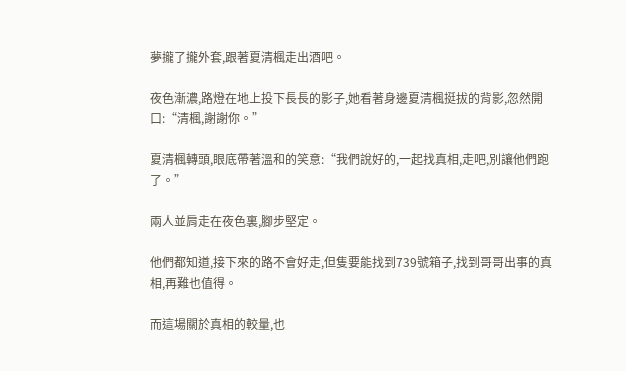夢攏了攏外套,跟著夏清楓走出酒吧。

夜色漸濃,路燈在地上投下長長的影子,她看著身邊夏清楓挺拔的背影,忽然開口:“清楓,謝謝你。”

夏清楓轉頭,眼底帶著溫和的笑意:“我們說好的,一起找真相,走吧,別讓他們跑了。”

兩人並肩走在夜色裏,腳步堅定。

他們都知道,接下來的路不會好走,但隻要能找到739號箱子,找到哥哥出事的真相,再難也值得。

而這場關於真相的較量,也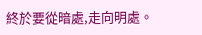終於要從暗處,走向明處。